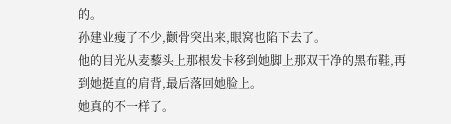的。
孙建业瘦了不少,颧骨突出来,眼窝也陷下去了。
他的目光从麦藜头上那根发卡移到她脚上那双干净的黑布鞋,再到她挺直的肩背,最后落回她脸上。
她真的不一样了。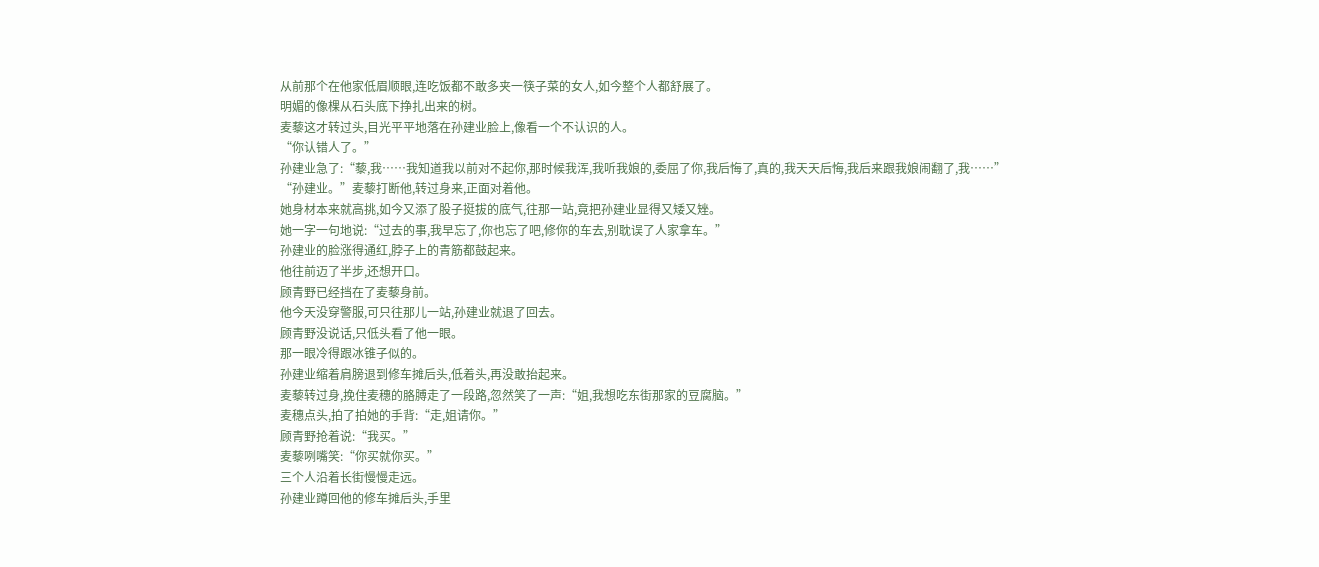从前那个在他家低眉顺眼,连吃饭都不敢多夹一筷子菜的女人,如今整个人都舒展了。
明媚的像棵从石头底下挣扎出来的树。
麦藜这才转过头,目光平平地落在孙建业脸上,像看一个不认识的人。
“你认错人了。”
孙建业急了:“藜,我……我知道我以前对不起你,那时候我浑,我听我娘的,委屈了你,我后悔了,真的,我天天后悔,我后来跟我娘闹翻了,我……”
“孙建业。”麦藜打断他,转过身来,正面对着他。
她身材本来就高挑,如今又添了股子挺拔的底气,往那一站,竟把孙建业显得又矮又矬。
她一字一句地说:“过去的事,我早忘了,你也忘了吧,修你的车去,别耽误了人家拿车。”
孙建业的脸涨得通红,脖子上的青筋都鼓起来。
他往前迈了半步,还想开口。
顾青野已经挡在了麦藜身前。
他今天没穿警服,可只往那儿一站,孙建业就退了回去。
顾青野没说话,只低头看了他一眼。
那一眼冷得跟冰锥子似的。
孙建业缩着肩膀退到修车摊后头,低着头,再没敢抬起来。
麦藜转过身,挽住麦穗的胳膊走了一段路,忽然笑了一声:“姐,我想吃东街那家的豆腐脑。”
麦穗点头,拍了拍她的手背:“走,姐请你。”
顾青野抢着说:“我买。”
麦藜咧嘴笑:“你买就你买。”
三个人沿着长街慢慢走远。
孙建业蹲回他的修车摊后头,手里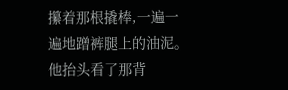攥着那根撬棒,一遍一遍地蹭裤腿上的油泥。
他抬头看了那背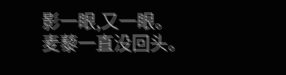影一眼,又一眼。
麦藜一直没回头。